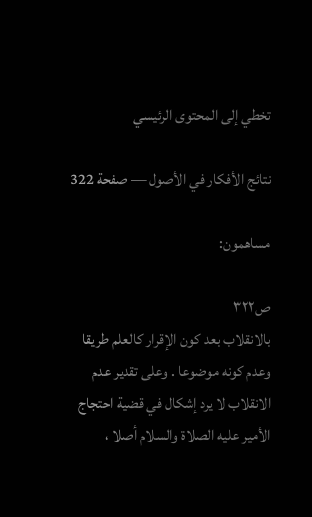تخطي إلى المحتوى الرئيسي

نتائج الأفكار في الأصول — صفحة 322

مساهمون:

ص٣٢٢
بالانقلاب بعد كون الإقرار كالعلم طريقا وعدم كونه موضوعا . وعلى تقدير عدم الانقلاب لا يرد إشكال في قضية احتجاج الأمير عليه الصلاة والسلام أصلا ،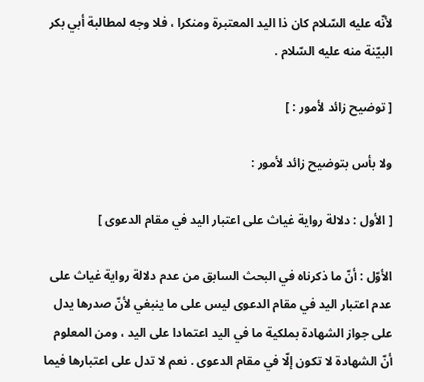لأنّه عليه السّلام كان ذا اليد المعتبرة ومنكرا ، فلا وجه لمطالبة أبي بكر البيّنة منه عليه السّلام .

[ توضيح زائد لأمور : ]

ولا بأس بتوضيح زائد لأمور :

[ الأول : دلالة رواية غياث على اعتبار اليد في مقام الدعوى ]

الأوّل : أنّ ما ذكرناه في البحث السابق من عدم دلالة رواية غياث على عدم اعتبار اليد في مقام الدعوى ليس على ما ينبغي لأنّ صدرها يدل على جواز الشهادة بملكية ما في اليد اعتمادا على اليد ، ومن المعلوم أنّ الشهادة لا تكون إلّا في مقام الدعوى . نعم لا تدل على اعتبارها فيما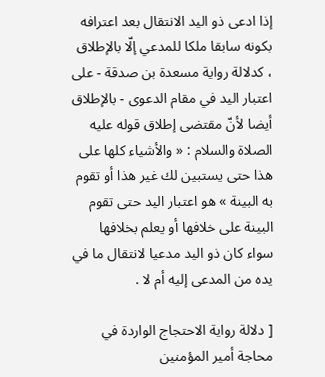إذا ادعى ذو اليد الانتقال بعد اعترافه بكونه سابقا ملكا للمدعي إلّا بالإطلاق ، كدلالة رواية مسعدة بن صدقة - على اعتبار اليد في مقام الدعوى - بالإطلاق أيضا لأنّ مقتضى إطلاق قوله عليه الصلاة والسلام : « والأشياء كلها على هذا حتى يستبين لك غير هذا أو تقوم به البينة » هو اعتبار اليد حتى تقوم البينة على خلافها أو يعلم بخلافها سواء كان ذو اليد مدعيا لانتقال ما في يده من المدعى إليه أم لا .

[ دلالة رواية الاحتجاج الواردة في محاجة أمير المؤمنين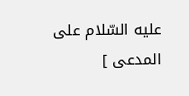عليه السّلام على المدعى ]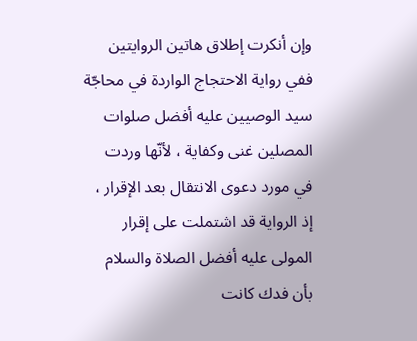وإن أنكرت إطلاق هاتين الروايتين ففي رواية الاحتجاج الواردة في محاجّة سيد الوصيين عليه أفضل صلوات المصلين غنى وكفاية ، لأنّها وردت في مورد دعوى الانتقال بعد الإقرار ، إذ الرواية قد اشتملت على إقرار المولى عليه أفضل الصلاة والسلام بأن فدك كانت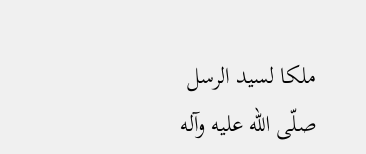ملكا لسيد الرسل صلّى اللّه عليه وآله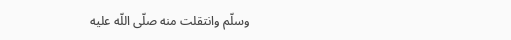وسلّم وانتقلت منه صلّى اللّه عليه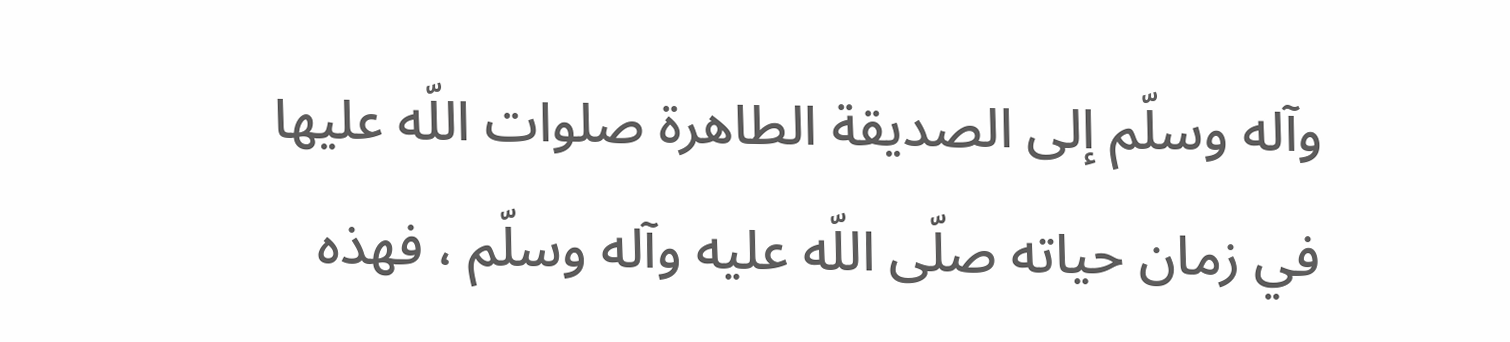وآله وسلّم إلى الصديقة الطاهرة صلوات اللّه عليها في زمان حياته صلّى اللّه عليه وآله وسلّم ، فهذه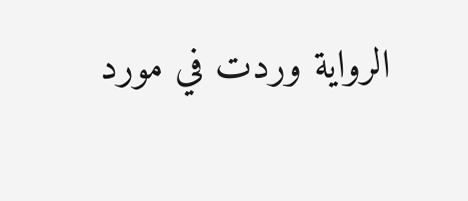الرواية وردت في مورد